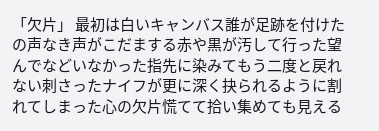「欠片」 最初は白いキャンバス誰が足跡を付けたの声なき声がこだまする赤や黒が汚して行った望んでなどいなかった指先に染みてもう二度と戻れない刺さったナイフが更に深く抉られるように割れてしまった心の欠片慌てて拾い集めても見える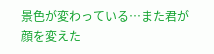景色が変わっている…また君が顔を変えた